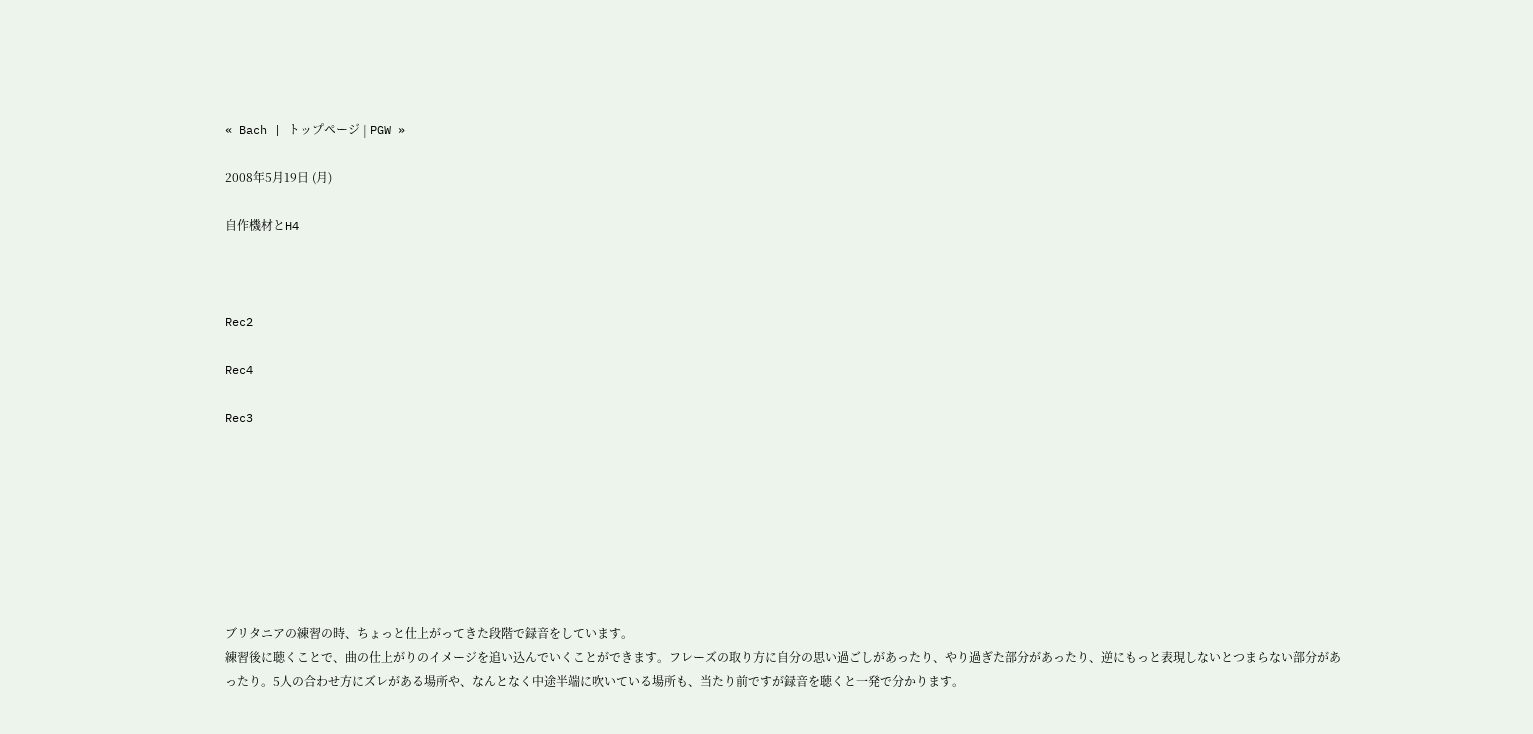« Bach | トップページ | PGW »

2008年5月19日 (月)

自作機材とH4



Rec2

Rec4

Rec3








ブリタニアの練習の時、ちょっと仕上がってきた段階で録音をしています。
練習後に聴くことで、曲の仕上がりのイメージを追い込んでいくことができます。フレーズの取り方に自分の思い過ごしがあったり、やり過ぎた部分があったり、逆にもっと表現しないとつまらない部分があったり。5人の合わせ方にズレがある場所や、なんとなく中途半端に吹いている場所も、当たり前ですが録音を聴くと一発で分かります。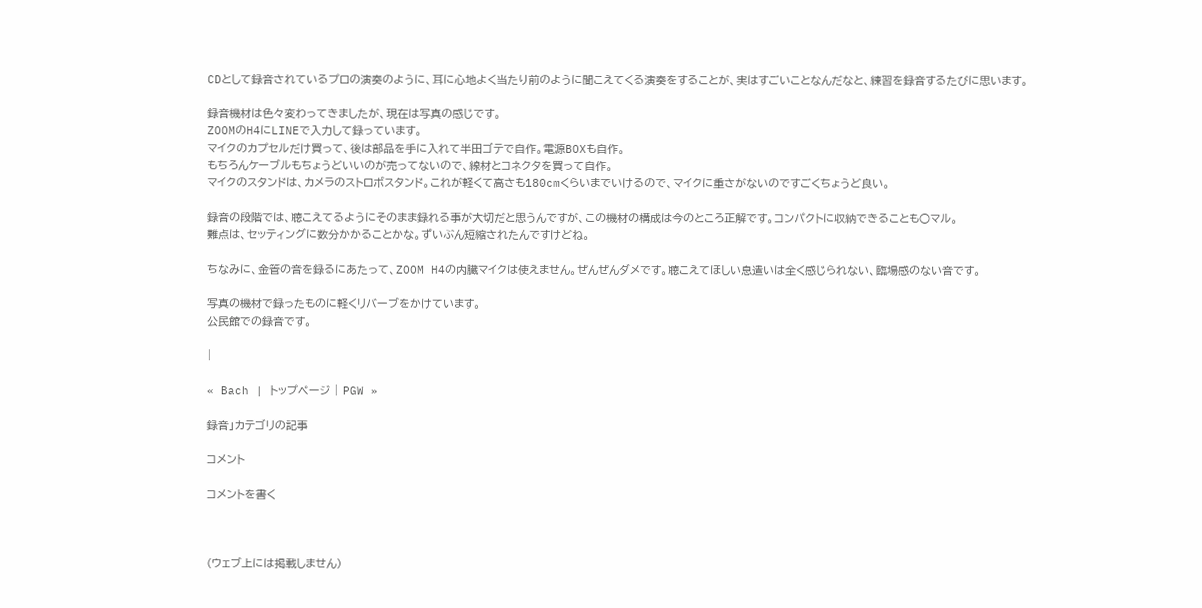CDとして録音されているプロの演奏のように、耳に心地よく当たり前のように聞こえてくる演奏をすることが、実はすごいことなんだなと、練習を録音するたびに思います。

録音機材は色々変わってきましたが、現在は写真の感じです。
ZOOMのH4にLINEで入力して録っています。
マイクのカプセルだけ買って、後は部品を手に入れて半田ゴテで自作。電源BOXも自作。
もちろんケーブルもちょうどいいのが売ってないので、線材とコネクタを買って自作。
マイクのスタンドは、カメラのストロボスタンド。これが軽くて高さも180cmくらいまでいけるので、マイクに重さがないのですごくちょうど良い。

録音の段階では、聴こえてるようにそのまま録れる事が大切だと思うんですが、この機材の構成は今のところ正解です。コンパクトに収納できることも○マル。
難点は、セッティングに数分かかることかな。ずいぶん短縮されたんですけどね。

ちなみに、金管の音を録るにあたって、ZOOM H4の内臓マイクは使えません。ぜんぜんダメです。聴こえてほしい息遣いは全く感じられない、臨場感のない音です。

写真の機材で録ったものに軽くリバーブをかけています。
公民館での録音です。

|

« Bach | トップページ | PGW »

録音」カテゴリの記事

コメント

コメントを書く



(ウェブ上には掲載しません)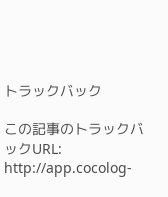トラックバック

この記事のトラックバックURL:
http://app.cocolog-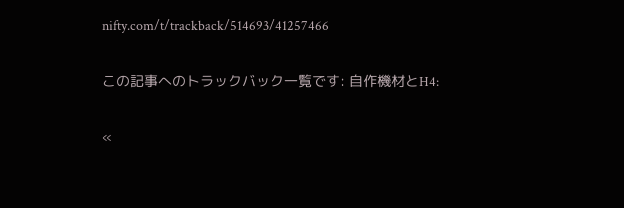nifty.com/t/trackback/514693/41257466

この記事へのトラックバック一覧です: 自作機材とH4:

«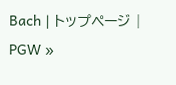Bach | トップページ | PGW »